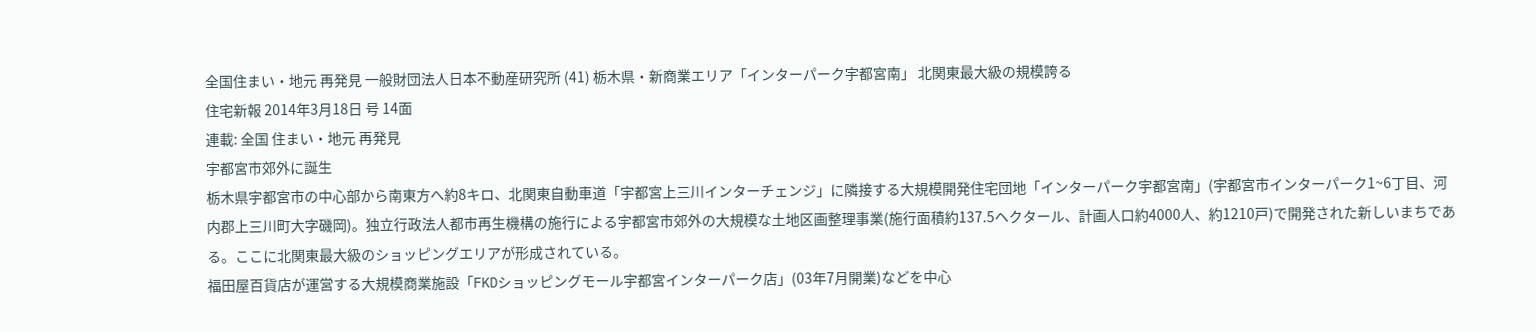全国住まい・地元 再発見 一般財団法人日本不動産研究所 (41) 栃木県・新商業エリア「インターパーク宇都宮南」 北関東最大級の規模誇る
住宅新報 2014年3月18日 号 14面
連載: 全国 住まい・地元 再発見
宇都宮市郊外に誕生
栃木県宇都宮市の中心部から南東方へ約8キロ、北関東自動車道「宇都宮上三川インターチェンジ」に隣接する大規模開発住宅団地「インターパーク宇都宮南」(宇都宮市インターパーク1~6丁目、河内郡上三川町大字磯岡)。独立行政法人都市再生機構の施行による宇都宮市郊外の大規模な土地区画整理事業(施行面積約137.5ヘクタール、計画人口約4000人、約1210戸)で開発された新しいまちである。ここに北関東最大級のショッピングエリアが形成されている。
福田屋百貨店が運営する大規模商業施設「FKDショッピングモール宇都宮インターパーク店」(03年7月開業)などを中心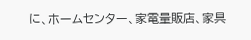に、ホームセンター、家電量販店、家具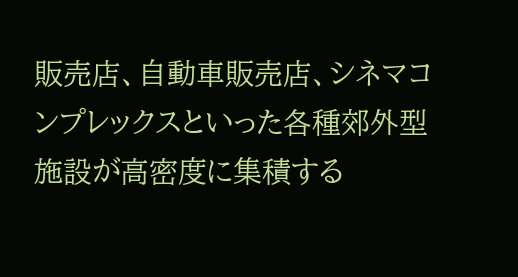販売店、自動車販売店、シネマコンプレックスといった各種郊外型施設が高密度に集積する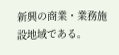新興の商業・業務施設地域である。